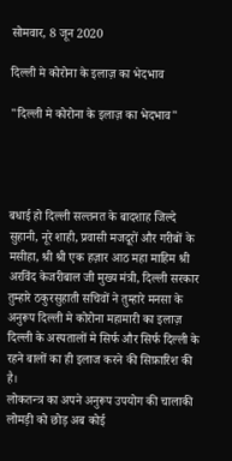सोमवार, 8 जून 2020

दिल्ली मे कोरोना के इलाज़ का भेदभाव

"दिल्ली मे कोरोना के इलाज़ का भेदभाव"




बधाई हो दिल्ली सल्तनत के बादशाह जिल्दे सुहानी, नूरे शाही, प्रवासी मजदूरों और गरीबों के मसीहा, श्री श्री एक हज़ार आठ महा माहिम श्री अरविंद केजरीबाल जी मुख्य मंत्री, दिल्ली सरकार तुम्हारे ठकुरसुहाती सचिवों ने तुम्हारे मनसा के अनुरूप दिल्ली मे कोरोना महामारी का इलाज़ दिल्ली के अस्पतालों मे सिर्फ और सिर्फ दिल्ली के रहने बालों का ही इलाज करने की सिफ़ारिश की है।
लोकतन्त्र का अपने अनुरूप उपयोग की चालाकी लोमड़ी को छोड़ अब कोई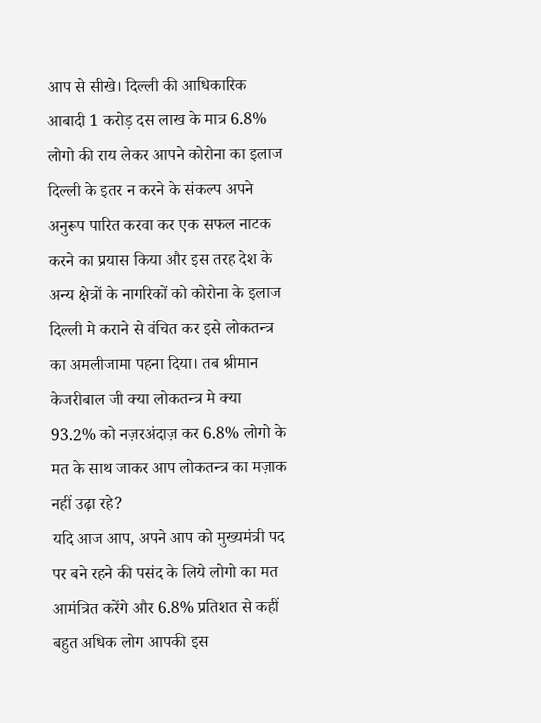आप से सीखे। दिल्ली की आधिकारिक आबादी 1 करोड़ दस लाख के मात्र 6.8% लोगो की राय लेकर आपने कोरोना का इलाज दिल्ली के इतर न करने के संकल्प अपने अनुरूप पारित करवा कर एक सफल नाटक करने का प्रयास किया और इस तरह देश के अन्य क्षेत्रों के नागरिकों को कोरोना के इलाज दिल्ली मे कराने से वंचित कर इसे लोकतन्त्र का अमलीजामा पहना दिया। तब श्रीमान केजरीबाल जी क्या लोकतन्त्र मे क्या 93.2% को नज़रअंदाज़ कर 6.8% लोगो के मत के साथ जाकर आप लोकतन्त्र का मज़ाक नहीं उढ़ा रहे?
यदि आज आप, अपने आप को मुख्यमंत्री पद पर बने रहने की पसंद के लिये लोगो का मत आमंत्रित करेंगे और 6.8% प्रतिशत से कहीं बहुत अधिक लोग आपकी इस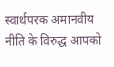स्वार्थपरक अमानवीय नीति के विरुद्ध आपको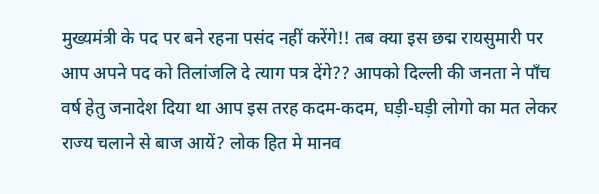मुख्यमंत्री के पद पर बने रहना पसंद नहीं करेंगे!! तब क्या इस छद्म रायसुमारी पर आप अपने पद को तिलांजलि दे त्याग पत्र देंगे?? आपको दिल्ली की जनता ने पाँच वर्ष हेतु जनादेश दिया था आप इस तरह कदम-कदम, घड़ी-घड़ी लोगो का मत लेकर राज्य चलाने से बाज आयें? लोक हित मे मानव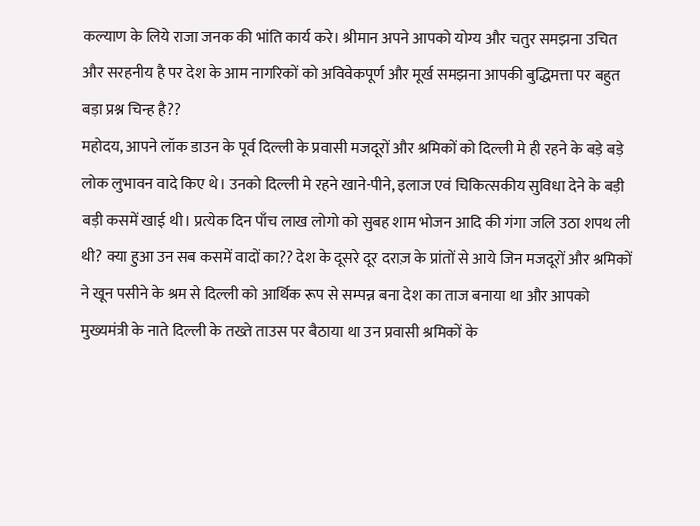कल्याण के लिये राजा जनक की भांति कार्य करे। श्रीमान अपने आपको योग्य और चतुर समझना उचित और सरहनीय है पर देश के आम नागरिकों को अविवेकपूर्ण और मूर्ख समझना आपकी बुद्धिमत्ता पर बहुत बड़ा प्रश्न चिन्ह है??
महोदय, आपने लॉक डाउन के पूर्व दिल्ली के प्रवासी मजदूरों और श्रमिकों को दिल्ली मे ही रहने के बड़े बड़े लोक लुभावन वादे किए थे। उनको दिल्ली मे रहने खाने-पीने, इलाज एवं चिकित्सकीय सुविधा देने के बड़ी बड़ी कसमें खाई थी। प्रत्येक दिन पाँच लाख लोगो को सुबह शाम भोजन आदि की गंगा जलि उठा शपथ ली थी? क्या हुआ उन सब कसमें वादों का?? देश के दूसरे दूर दराज़ के प्रांतों से आये जिन मजदूरों और श्रमिकों ने खून पसीने के श्रम से दिल्ली को आर्थिक रूप से सम्पन्न बना देश का ताज बनाया था और आपको मुख्यमंत्री के नाते दिल्ली के तख्ते ताउस पर बैठाया था उन प्रवासी श्रमिकों के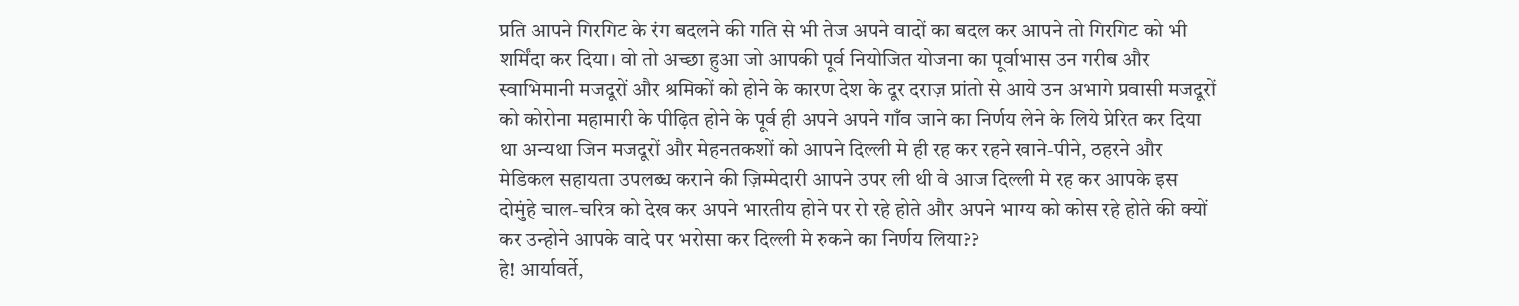प्रति आपने गिरगिट के रंग बदलने की गति से भी तेज अपने वादों का बदल कर आपने तो गिरगिट को भी शर्मिंदा कर दिया। वो तो अच्छा हुआ जो आपकी पूर्व नियोजित योजना का पूर्वाभास उन गरीब और स्वाभिमानी मजदूरों और श्रमिकों को होने के कारण देश के दूर दराज़ प्रांतो से आये उन अभागे प्रवासी मजदूरों को कोरोना महामारी के पीढ़ित होने के पूर्व ही अपने अपने गाँव जाने का निर्णय लेने के लिये प्रेरित कर दिया था अन्यथा जिन मजदूरों और मेहनतकशों को आपने दिल्ली मे ही रह कर रहने खाने-पीने, ठहरने और मेडिकल सहायता उपलब्ध कराने की ज़िम्मेदारी आपने उपर ली थी वे आज दिल्ली मे रह कर आपके इस दोमुंहे चाल-चरित्र को देख कर अपने भारतीय होने पर रो रहे होते और अपने भाग्य को कोस रहे होते की क्यों कर उन्होने आपके वादे पर भरोसा कर दिल्ली मे रुकने का निर्णय लिया??
हे! आर्यावर्ते,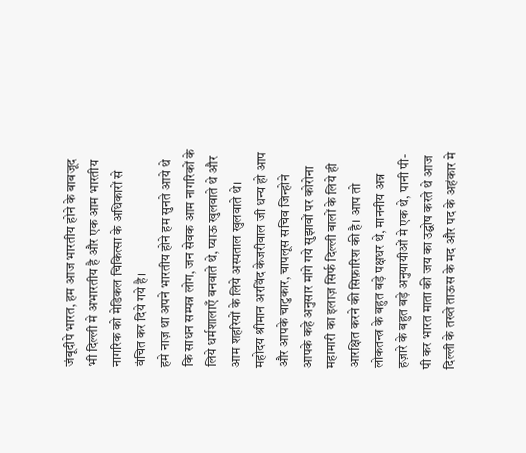जंबूदीपे भारत, हम आज भारतीय होने के बाबजूद भी दिल्ली मे अभारतीय है और एक आम भारतीय नागरिक को मेडिकल चिकित्सा के अधिकारों से वंचित कर दिये गये है।
हमे नाज़ था अपने भारतीय होने हम सुनते आये थे कि साधन सम्पन्न लोग, जन सेवक आम नागरिकों के लिये धर्मशालाएँ बनवाते थे, प्याऊ खुलवाते थे और आम शहरियों के लिये अस्पताल खुलवाते थे। महोदय श्रीमान अरविंद केजरीवाल जी धन्य हो आप और आपके चाटुकार, चापलूस सचिव जिन्होने आपके कहे अनुसार मांगे गये सुझावों पर कोरोना महामारी का इलाज़ सिर्फ दिल्ली बालों के लिये ही आरक्षित करने की सिफ़ारिश की है। आप तो लोकतन्त्र के बहुत बड़े पक्षधर थे, माननीय अन्न हज़ारे के बहुत बड़े अनुयायीओं मे एक थे, पानी पी-पी कर भारत माता की जय का उद्घोष करते थे आज दिल्ली के तख्ते ताऊस के मद और पद के अहंकार मे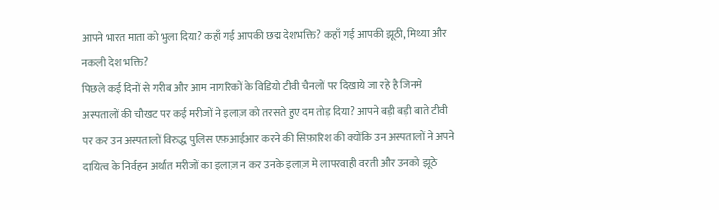आपने भारत माता को भुला दिया? कहाँ गई आपकी छद्म देशभक्ति? कहाँ गई आपकी झूठी, मिथ्या और नकली देश भक्ति?
पिछले कई दिनों से गरीब और आम नागरिकों के विडियो टीवी चैनलों पर दिखाये जा रहे है जिनमे अस्पतालों की चौखट पर कई मरीजों ने इलाज़ को तरसते हुए दम तोड़ दिया? आपने बड़ी बड़ी बाते टीवी पर कर उन अस्पतालों विरुद्ध पुलिस एफ़आईआर करने की सिफ़ारिश की क्योंकि उन अस्पतालों ने अपने दायित्व के निर्वहन अर्थात मरीजों का इलाज़ न कर उनके इलाज़ मे लापरवाही वरती और उनको झूठे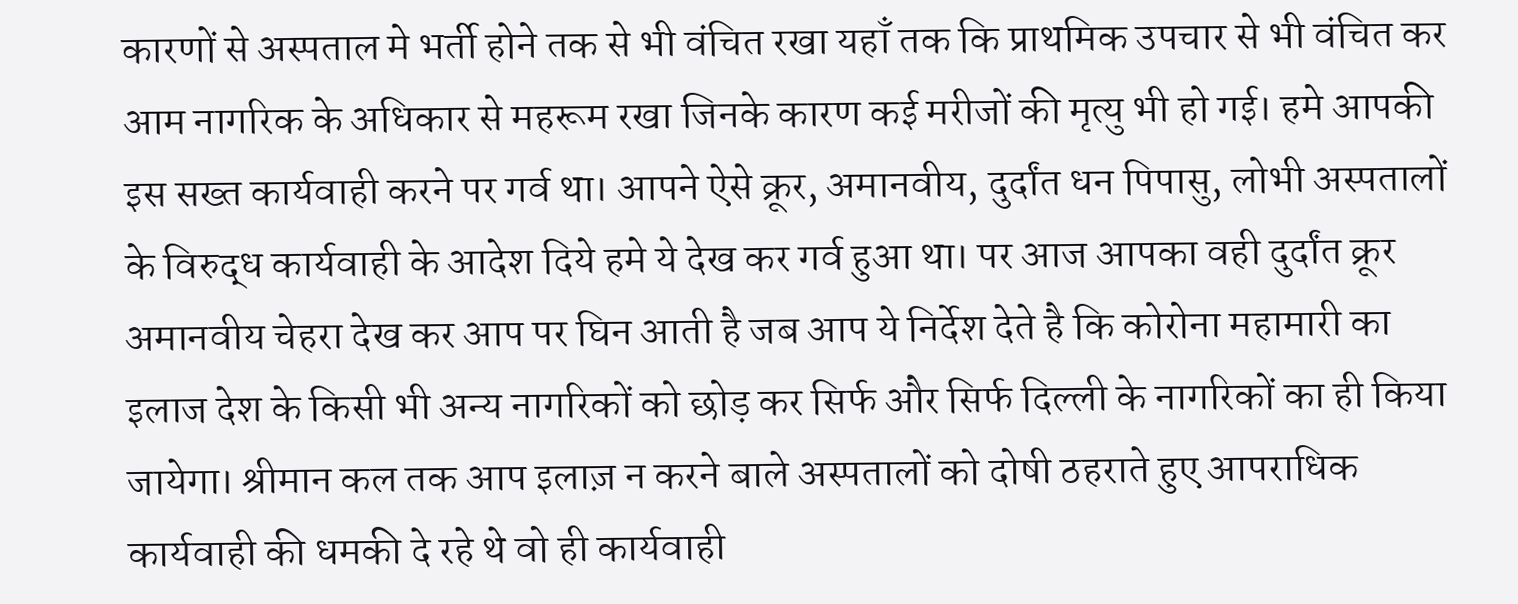कारणों से अस्पताल मे भर्ती होने तक से भी वंचित रखा यहाँ तक कि प्राथमिक उपचार से भी वंचित कर आम नागरिक के अधिकार से महरूम रखा जिनके कारण कई मरीजों की मृत्यु भी हो गई। हमे आपकी इस सख्त कार्यवाही करने पर गर्व था। आपने ऐसे क्रूर, अमानवीय, दुर्दांत धन पिपासु, लोभी अस्पतालों के विरुद्ध कार्यवाही के आदेश दिये हमे ये देख कर गर्व हुआ था। पर आज आपका वही दुर्दांत क्रूर अमानवीय चेहरा देख कर आप पर घिन आती है जब आप ये निर्देश देते है कि कोरोना महामारी का इलाज देश के किसी भी अन्य नागरिकों को छोड़ कर सिर्फ और सिर्फ दिल्ली के नागरिकों का ही किया जायेगा। श्रीमान कल तक आप इलाज़ न करने बाले अस्पतालों को दोषी ठहराते हुए आपराधिक कार्यवाही की धमकी दे रहे थे वो ही कार्यवाही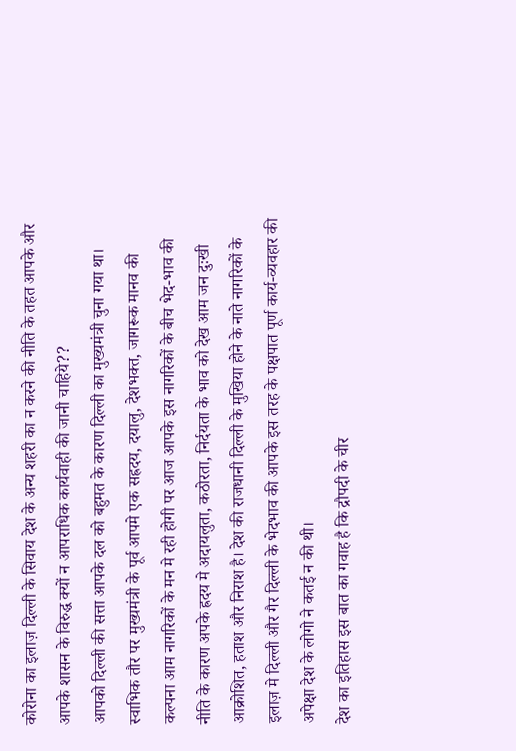कोरोना का इलाज़ दिल्ली के सिवाय देश के अन्य शहरी का न करने की नीति के तहत आपके और आपके शासन के विरुद्ध क्यों न आपराधिक कार्यवाही की जानी चाहिये??
आपको दिल्ली की सत्ता आपके दल को बहुमत के कारण दिल्ली का मुख्यमंत्री चुना गया था। स्वाभिक तौर पर मुख्यमंत्री के पूर्व आपमे एक सह्रदय, दयालु, देशभक्त, जागरूक मानव की कल्पना आम नागरिकों के मन मे रही होगी पर आज आपके इस नागरिकों के बीच भेद-भाव की नीति के कारण अपके ह्रदय मे अदायलुता, कठोरता, निर्दयता के भाव को देख आम जन दुःखी आक्रोशित, हताश और निराश है। देश की राजधानी दिल्ली के मुखिया होने के नाते नागरिकों के इलाज़ मे दिल्ली और गैर दिल्ली के भेदभाव की आपके इस तरह के पक्षपात पूर्ण कार्य-व्यवहार की अपेक्षा देश के लोगो ने कतई न की थी।
देश का इतिहास इस बात का गवाह है कि द्रौपदी के चीर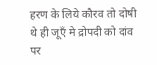हरण के लिये कौरव तो दोषी थे ही जूएँ मे द्रोपदी को दांव पर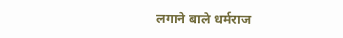लगाने बाले धर्मराज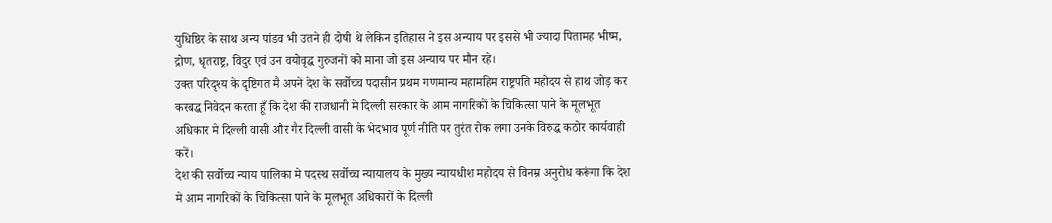युधिष्ठिर के साथ अन्य पांडव भी उतने ही दोषी थे लेकिन इतिहास ने इस अन्याय पर इससे भी ज्यादा पितामह भीष्म, द्रोण, धृतराष्ट्र, विदुर एवं उन वयोवृद्ध गुरुजनों को माना जो इस अन्याय पर मौन रहे।
उक्त परिदृश्य के दृष्टिगत मै अपने देश के सर्वोच्च पदासीन प्रथम गणमान्य महामहिम राष्ट्रपति महोदय से हाथ जोड़ कर करबद्ध निवेदन करता हूँ कि देश की राजधानी मे दिल्ली सरकार के आम नागरिकों के चिकित्सा पाने के मूलभूत अधिकार मे दिल्ली वासी और गैर दिल्ली वासी के भेदभाव पूर्ण नीति पर तुरंत रोक लगा उनके विरुद्ध कठोर कार्यवाही करें।
देश की सर्वोच्च न्याय पालिका मे पदस्थ सर्वोच्च न्यायालय के मुख्य न्यायधीश महोदय से विनम्र अनुरोध करूंगा कि देश मे आम नागरिकों के चिकित्सा पाने के मूलभूत अधिकारों के दिल्ली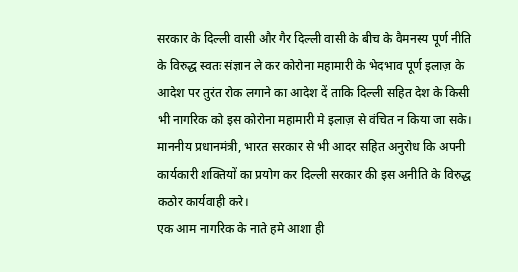सरकार के दिल्ली वासी और गैर दिल्ली वासी के बीच के वैमनस्य पूर्ण नीति के विरुद्ध स्वतः संज्ञान ले कर कोरोना महामारी के भेदभाव पूर्ण इलाज़ के आदेश पर तुरंत रोक लगाने का आदेश दें ताकि दिल्ली सहित देश के किसी भी नागरिक को इस कोरोना महामारी मे इलाज़ से वंचित न किया जा सके।
माननीय प्रधानमंत्री, भारत सरकार से भी आदर सहित अनुरोध कि अपनी कार्यकारी शक्तियों का प्रयोग कर दिल्ली सरकार की इस अनीति के विरुद्ध कठोर कार्यवाही करे।
एक आम नागरिक के नाते हमे आशा ही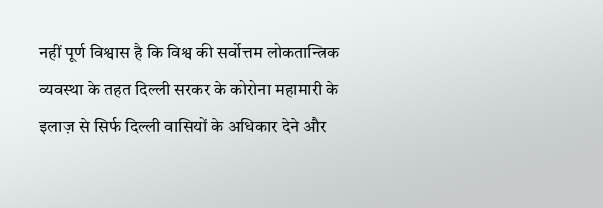नहीं पूर्ण विश्वास है कि विश्व की सर्वोत्तम लोकतान्त्रिक व्यवस्था के तहत दिल्ली सरकर के कोरोना महामारी के इलाज़ से सिर्फ दिल्ली वासियों के अधिकार देने और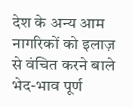देश के अन्य आम नागरिकों को इलाज़ से वंचित करने बाले भेद-भाव पूर्ण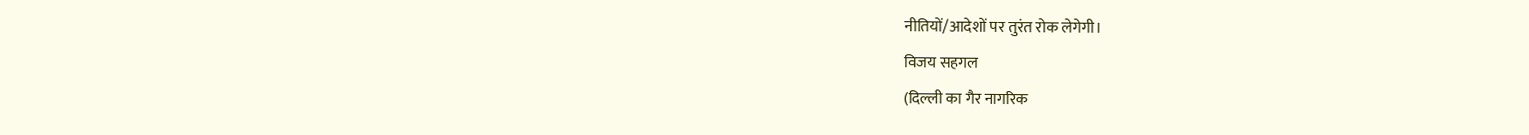नीतियों/आदेशों पर तुरंत रोक लेगेगी।
विजय सहगल
(दिल्ली का गैर नागरिक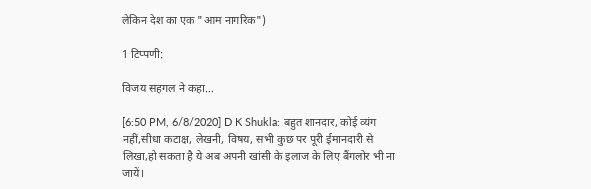लेकिन देश का एक "आम नागरिक")

1 टिप्पणी:

विजय सहगल ने कहा…

[6:50 PM, 6/8/2020] D K Shukla: बहुत शानदार, कोई व्यंग नहीं,सीधा कटाक्ष, लेखनी, विषय, सभी कुछ पर पूरी ईमानदारी से लिखा,हो सकता है ये अब अपनी खांसी के इलाज के लिए बैंगलोर भी ना जायें।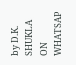by D.K. SHUKLA ON WHATSAP